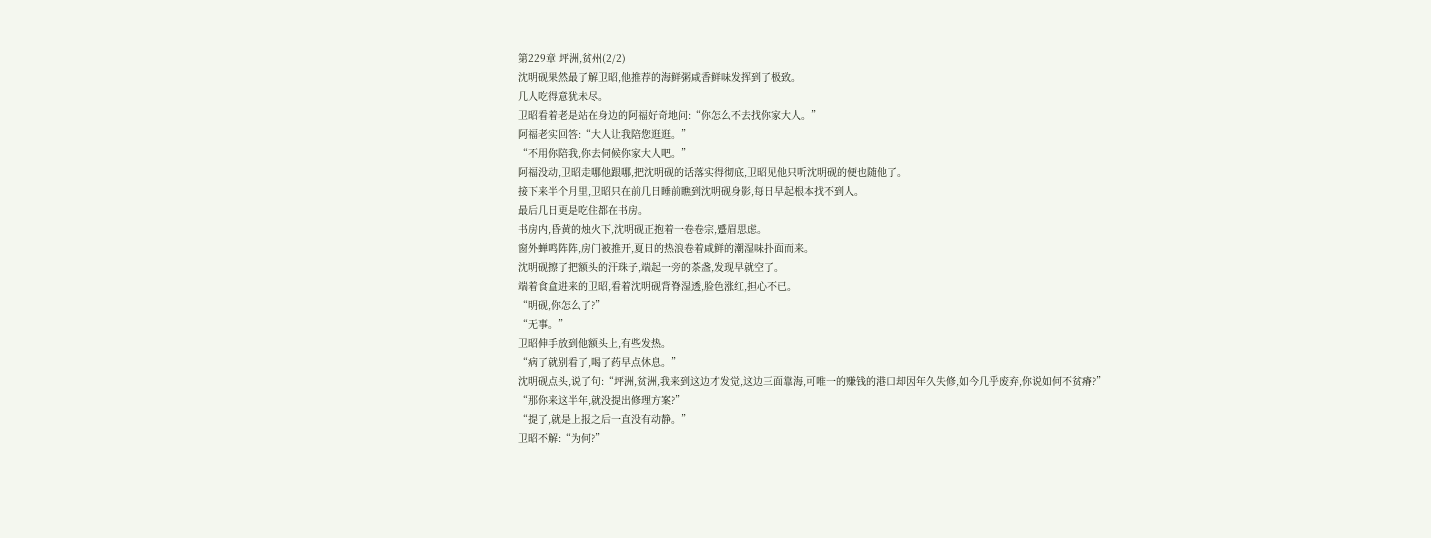第229章 坪洲,贫州(2/2)
沈明砚果然最了解卫昭,他推荐的海鲜粥咸香鲜味发挥到了极致。
几人吃得意犹未尽。
卫昭看着老是站在身边的阿福好奇地问:“你怎么不去找你家大人。”
阿福老实回答:“大人让我陪您逛逛。”
“不用你陪我,你去伺候你家大人吧。”
阿福没动,卫昭走哪他跟哪,把沈明砚的话落实得彻底,卫昭见他只听沈明砚的便也随他了。
接下来半个月里,卫昭只在前几日睡前瞧到沈明砚身影,每日早起根本找不到人。
最后几日更是吃住都在书房。
书房内,昏黄的烛火下,沈明砚正抱着一卷卷宗,蹙眉思虑。
窗外蝉鸣阵阵,房门被推开,夏日的热浪卷着咸鲜的潮湿味扑面而来。
沈明砚擦了把额头的汗珠子,端起一旁的茶盏,发现早就空了。
端着食盒进来的卫昭,看着沈明砚背脊湿透,脸色涨红,担心不已。
“明砚,你怎么了?”
“无事。”
卫昭伸手放到他额头上,有些发热。
“病了就别看了,喝了药早点休息。”
沈明砚点头,说了句:“坪洲,贫洲,我来到这边才发觉,这边三面靠海,可唯一的赚钱的港口却因年久失修,如今几乎废弃,你说如何不贫瘠?”
“那你来这半年,就没提出修理方案?”
“提了,就是上报之后一直没有动静。”
卫昭不解:“为何?”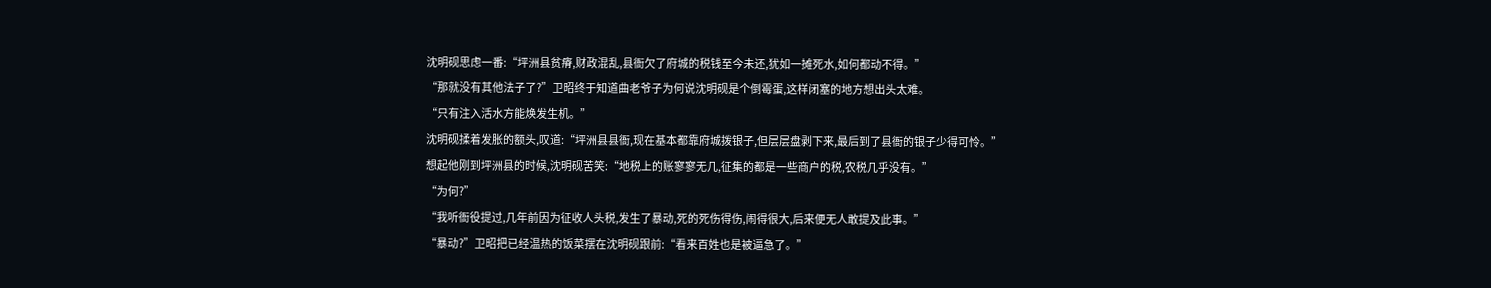沈明砚思虑一番:“坪洲县贫瘠,财政混乱,县衙欠了府城的税钱至今未还,犹如一摊死水,如何都动不得。”
“那就没有其他法子了?”卫昭终于知道曲老爷子为何说沈明砚是个倒霉蛋,这样闭塞的地方想出头太难。
“只有注入活水方能焕发生机。”
沈明砚揉着发胀的额头,叹道:“坪洲县县衙,现在基本都靠府城拨银子,但层层盘剥下来,最后到了县衙的银子少得可怜。”
想起他刚到坪洲县的时候,沈明砚苦笑:“地税上的账寥寥无几,征集的都是一些商户的税,农税几乎没有。”
“为何?”
“我听衙役提过,几年前因为征收人头税,发生了暴动,死的死伤得伤,闹得很大,后来便无人敢提及此事。”
“暴动?”卫昭把已经温热的饭菜摆在沈明砚跟前:“看来百姓也是被逼急了。”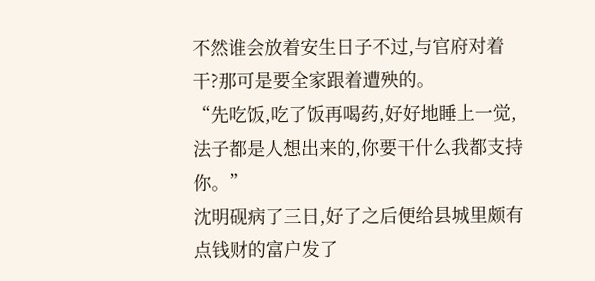不然谁会放着安生日子不过,与官府对着干?那可是要全家跟着遭殃的。
“先吃饭,吃了饭再喝药,好好地睡上一觉,法子都是人想出来的,你要干什么我都支持你。”
沈明砚病了三日,好了之后便给县城里颇有点钱财的富户发了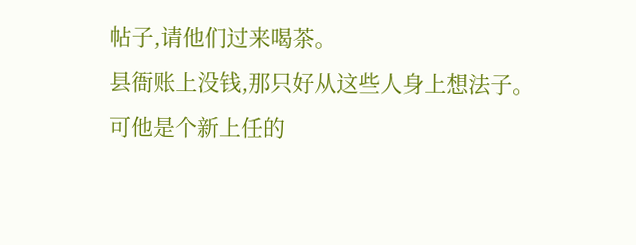帖子,请他们过来喝茶。
县衙账上没钱,那只好从这些人身上想法子。
可他是个新上任的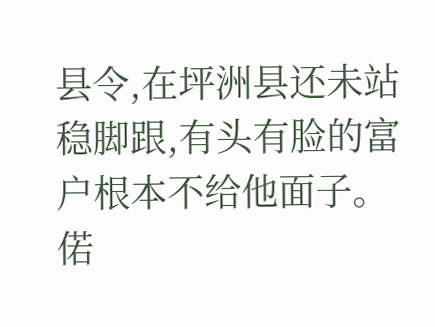县令,在坪洲县还未站稳脚跟,有头有脸的富户根本不给他面子。
偌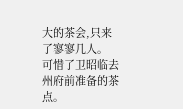大的茶会,只来了寥寥几人。
可惜了卫昭临去州府前准备的茶点。